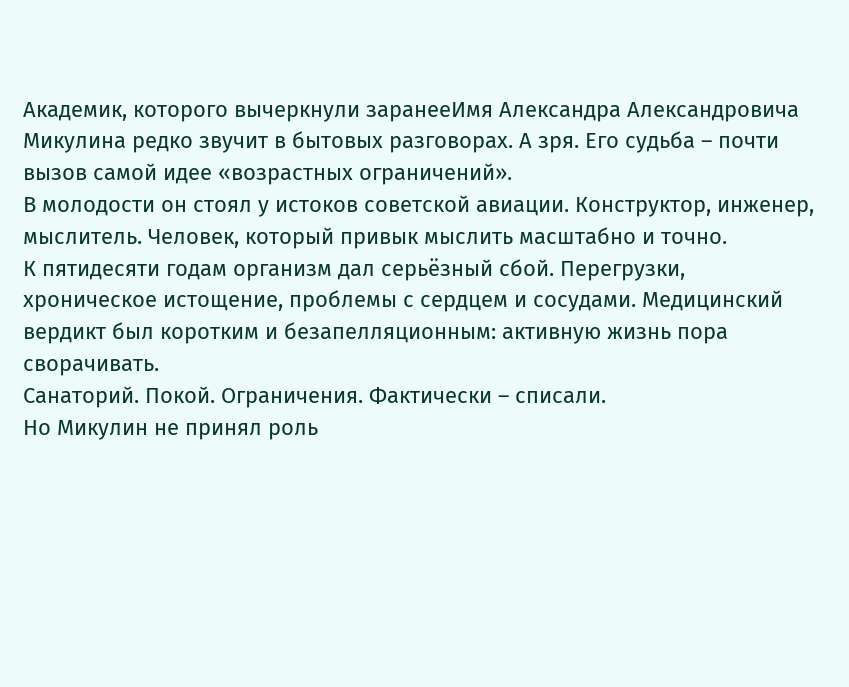Академик, которого вычеркнули заранееИмя Александра Александровича Микулина редко звучит в бытовых разговорах. А зря. Его судьба – почти вызов самой идее «возрастных ограничений».
В молодости он стоял у истоков советской авиации. Конструктор, инженер, мыслитель. Человек, который привык мыслить масштабно и точно.
К пятидесяти годам организм дал серьёзный сбой. Перегрузки, хроническое истощение, проблемы с сердцем и сосудами. Медицинский вердикт был коротким и безапелляционным: активную жизнь пора сворачивать.
Санаторий. Покой. Ограничения. Фактически – списали.
Но Микулин не принял роль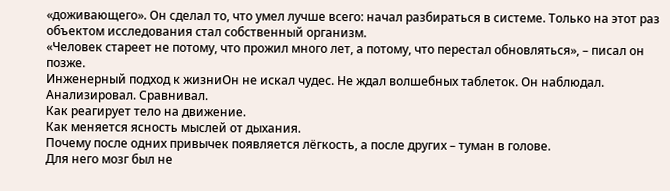«доживающего». Он сделал то, что умел лучше всего: начал разбираться в системе. Только на этот раз объектом исследования стал собственный организм.
«Человек стареет не потому, что прожил много лет, а потому, что перестал обновляться», – писал он позже.
Инженерный подход к жизниОн не искал чудес. Не ждал волшебных таблеток. Он наблюдал. Анализировал. Сравнивал.
Как реагирует тело на движение.
Как меняется ясность мыслей от дыхания.
Почему после одних привычек появляется лёгкость, а после других – туман в голове.
Для него мозг был не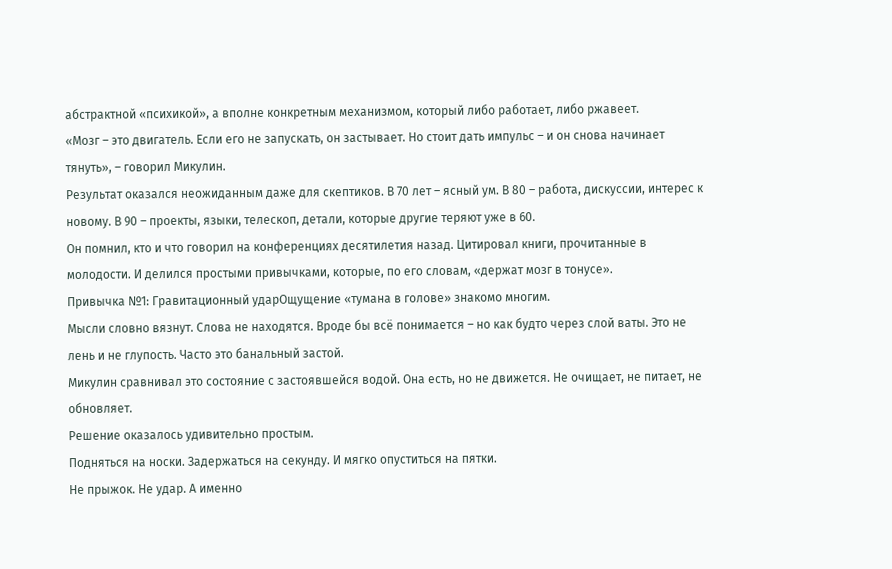абстрактной «психикой», а вполне конкретным механизмом, который либо работает, либо ржавеет.
«Мозг – это двигатель. Если его не запускать, он застывает. Но стоит дать импульс – и он снова начинает тянуть», – говорил Микулин.
Результат оказался неожиданным даже для скептиков. В 70 лет – ясный ум. В 80 – работа, дискуссии, интерес к новому. В 90 – проекты, языки, телескоп, детали, которые другие теряют уже в 60.
Он помнил, кто и что говорил на конференциях десятилетия назад. Цитировал книги, прочитанные в молодости. И делился простыми привычками, которые, по его словам, «держат мозг в тонусе».
Привычка №1: Гравитационный ударОщущение «тумана в голове» знакомо многим.
Мысли словно вязнут. Слова не находятся. Вроде бы всё понимается – но как будто через слой ваты. Это не лень и не глупость. Часто это банальный застой.
Микулин сравнивал это состояние с застоявшейся водой. Она есть, но не движется. Не очищает, не питает, не обновляет.
Решение оказалось удивительно простым.
Подняться на носки. Задержаться на секунду. И мягко опуститься на пятки.
Не прыжок. Не удар. А именно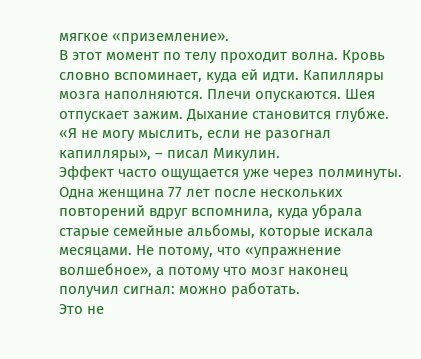мягкое «приземление».
В этот момент по телу проходит волна. Кровь словно вспоминает, куда ей идти. Капилляры мозга наполняются. Плечи опускаются. Шея отпускает зажим. Дыхание становится глубже.
«Я не могу мыслить, если не разогнал капилляры», – писал Микулин.
Эффект часто ощущается уже через полминуты.
Одна женщина 77 лет после нескольких повторений вдруг вспомнила, куда убрала старые семейные альбомы, которые искала месяцами. Не потому, что «упражнение волшебное», а потому что мозг наконец получил сигнал: можно работать.
Это не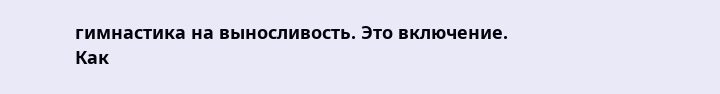гимнастика на выносливость. Это включение.
Как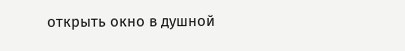открыть окно в душной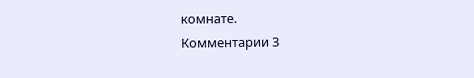комнате.
Комментарии 3